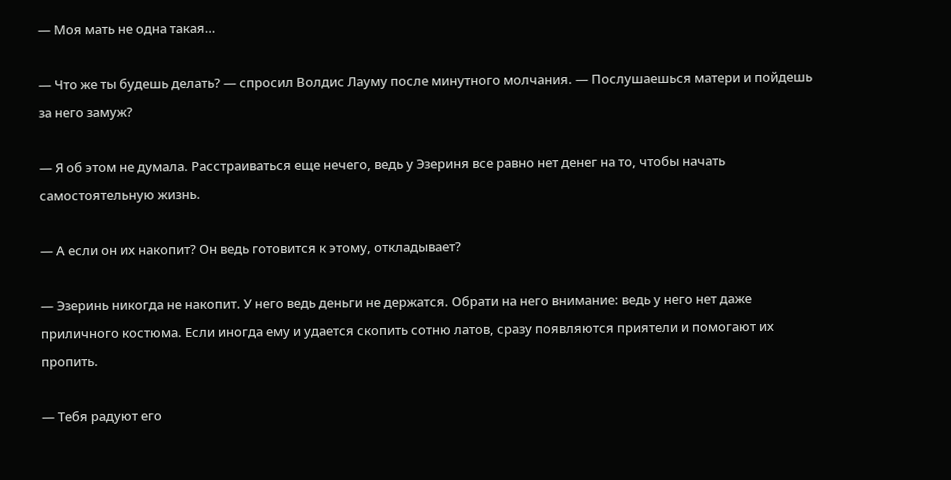— Моя мать не одна такая…

— Что же ты будешь делать? — спросил Волдис Лауму после минутного молчания. — Послушаешься матери и пойдешь за него замуж?

— Я об этом не думала. Расстраиваться еще нечего, ведь у Эзериня все равно нет денег на то, чтобы начать самостоятельную жизнь.

— А если он их накопит? Он ведь готовится к этому, откладывает?

— Эзеринь никогда не накопит. У него ведь деньги не держатся. Обрати на него внимание: ведь у него нет даже приличного костюма. Если иногда ему и удается скопить сотню латов, сразу появляются приятели и помогают их пропить.

— Тебя радуют его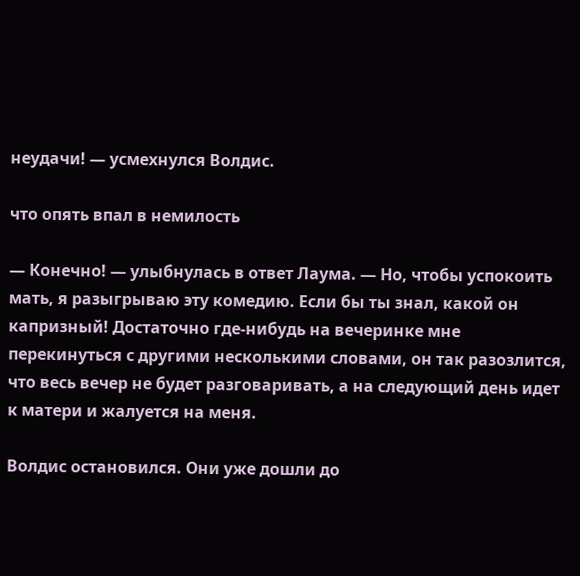неудачи! — усмехнулся Волдис.

что опять впал в немилость

— Конечно! — улыбнулась в ответ Лаума. — Но, чтобы успокоить мать, я разыгрываю эту комедию. Если бы ты знал, какой он капризный! Достаточно где-нибудь на вечеринке мне перекинуться с другими несколькими словами, он так разозлится, что весь вечер не будет разговаривать, а на следующий день идет к матери и жалуется на меня.

Волдис остановился. Они уже дошли до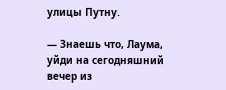улицы Путну.

— Знаешь что, Лаума, уйди на сегодняшний вечер из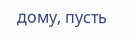дому, пусть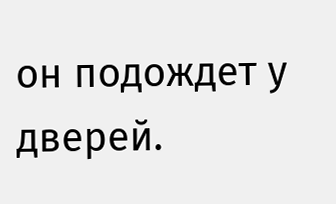он подождет у дверей.